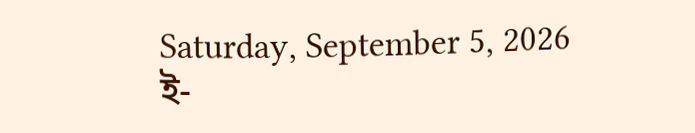Saturday, September 5, 2026
ই-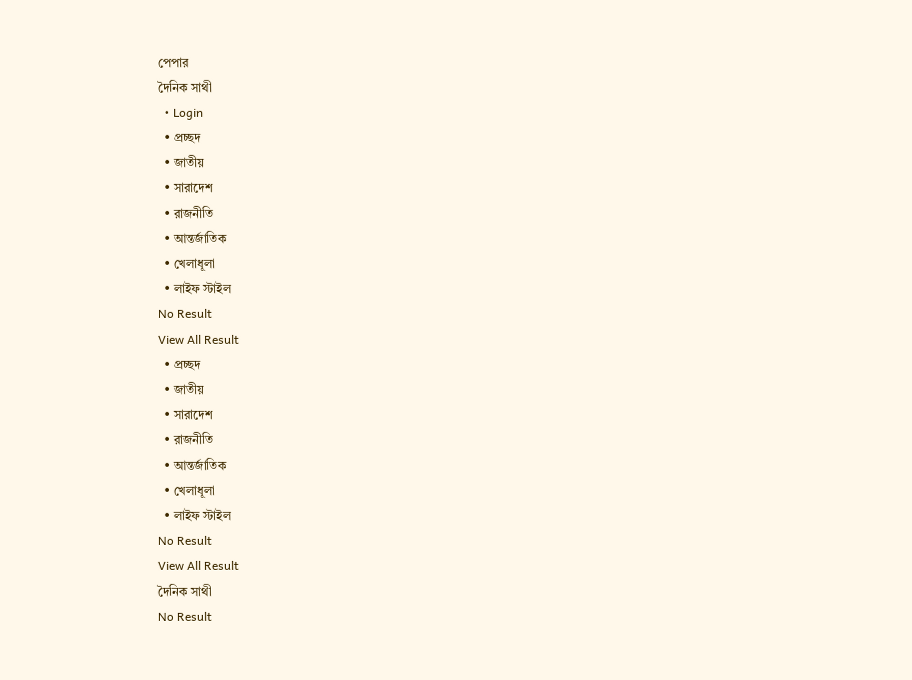পেপার
দৈনিক সাথী
  • Login
  • প্রচ্ছদ
  • জাতীয়
  • সারাদেশ
  • রাজনীতি
  • আন্তর্জাতিক
  • খেলাধূলা
  • লাইফ স্টাইল
No Result
View All Result
  • প্রচ্ছদ
  • জাতীয়
  • সারাদেশ
  • রাজনীতি
  • আন্তর্জাতিক
  • খেলাধূলা
  • লাইফ স্টাইল
No Result
View All Result
দৈনিক সাথী
No Result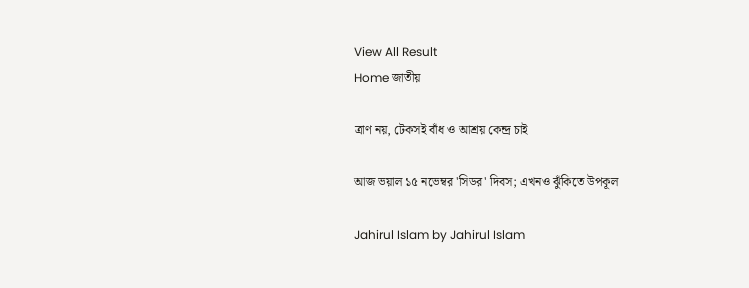View All Result
Home জাতীয়

ত্রাণ নয়, টেকসই বাঁধ ও আশ্রয় কেন্দ্র চাই

আজ ভয়াল ১৫ নভেম্বর 'সিডর' দিবস; এখনও ঝুঁকিতে উপকূল

Jahirul Islam by Jahirul Islam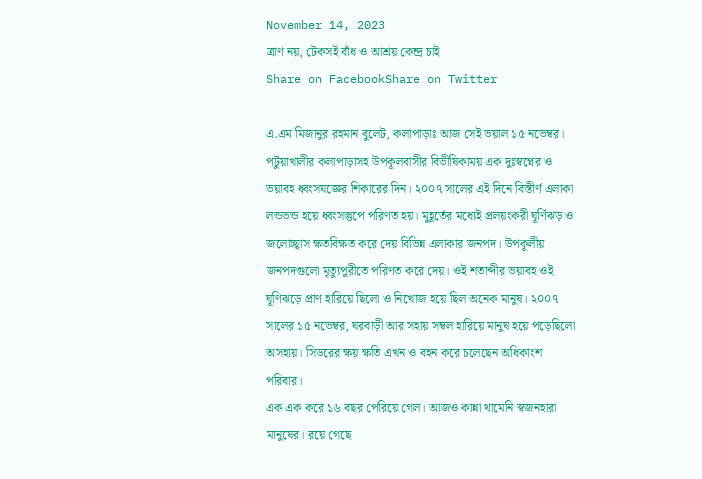November 14, 2023
ত্রাণ নয়, টেকসই বাঁধ ও আশ্রয় কেন্দ্র চাই
Share on FacebookShare on Twitter

এ.এম মিজানুর রহমান বুলেট, কলাপাড়াঃ আজ সেই ভয়াল ১৫ নভেম্বর। পটুয়াখালীর কলাপাড়াসহ উপকূলবাসীর বিভীষিকাময় এক দুঃস্বপ্নের ও ভয়াবহ ধ্বংসযজ্ঞের শিকারের দিন। ২০০৭ সালের এই দিনে বিস্তীর্ণ এলাকা লন্ডভন্ড হয়ে ধ্বংসস্তুপে পরিণত হয়। মুহূর্তের মধ্যেই প্রলয়ংকরী ঘূর্ণিঝড় ও জলোচ্ছ্বাস ক্ষতবিক্ষত করে দেয় বিভিন্ন এলাকার জনপদ। উপকূলীয় জনপদগুলো মৃত্যুপুরীতে পরিণত করে দেয়। ওই শতাব্দীর ভয়াবহ ওই ঘূণিঝড়ে প্রাণ হারিয়ে ছিলো ও নিখোজ হয়ে ছিল অনেক মানুষ। ২০০৭ সালের ১৫ নভেম্বর, ঘরবাড়ী আর সহায় সম্বল হারিয়ে মানুষ হয়ে পড়েছিলো অসহায়। সিডরের ক্ষয় ক্ষতি এখন ও বহন করে চলেছেন অধিকাংশ পরিবার।
এক এক করে ১৬ বছর পেরিয়ে গেল। আজও কান্না থামেনি স্বজনহারা মানুষের। রয়ে গেছে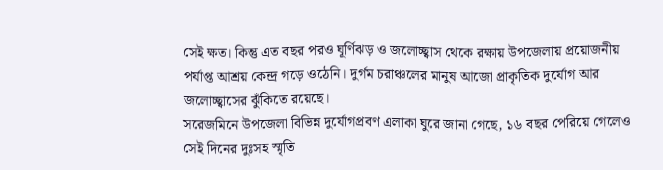সেই ক্ষত। কিন্তু এত বছর পরও ঘূর্ণিঝড় ও জলোচ্ছ্বাস থেকে রক্ষায় উপজেলায় প্রয়োজনীয় পর্যাপ্ত আশ্রয় কেন্দ্র গড়ে ওঠেনি। দুর্গম চরাঞ্চলের মানুষ আজো প্রাকৃতিক দুর্যোগ আর জলোচ্ছ্বাসের ঝুঁকিতে রয়েছে।
সরেজমিনে উপজেলা বিভিন্ন দুর্যোগপ্রবণ এলাকা ঘুরে জানা গেছে, ১৬ বছর পেরিয়ে গেলেও সেই দিনের দুঃসহ স্মৃতি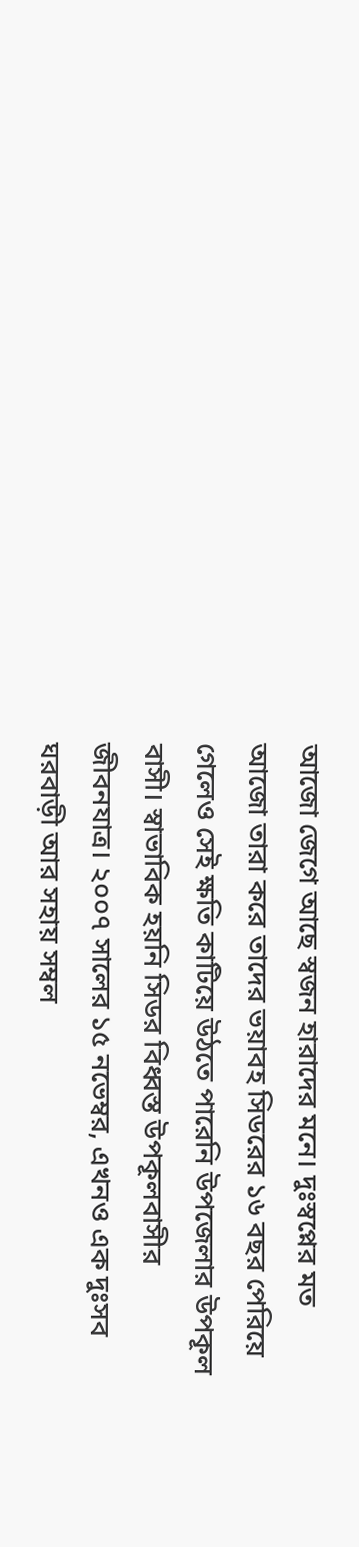আজো জেগে আছে স্বজন হারাদের মনে। দুঃস্বপ্নের মত আজো তারা করে তাদের ভয়াবহ সিডরের ১৬ বছর পেরিয়ে গেলেও সেই ক্ষতি কাটিয়ে উঠতে পারেনি উপজেলার উপকূল বাসী। স্বাভাবিক হয়নি সিডর বিধ্বস্ত উপকূলবাসীর জীবনযাত্র। ২০০৭ সালের ১৫ নভেম্বর, এখনও এক দুঃসব ঘরবাড়ী আর সহায় সম্বল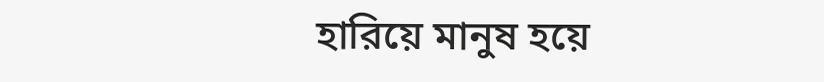হারিয়ে মানুষ হয়ে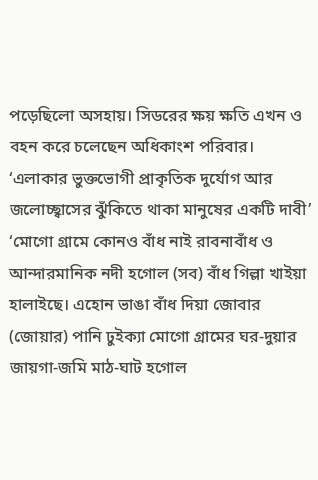পড়েছিলো অসহায়। সিডরের ক্ষয় ক্ষতি এখন ও বহন করে চলেছেন অধিকাংশ পরিবার। ‘এলাকার ভুক্তভোগী প্রাকৃতিক দুর্যোগ আর জলোচ্ছ্বাসের ঝুঁকিতে থাকা মানুষের একটি দাবী’
‘মোগো গ্রামে কোনও বাঁধ নাই রাবনাবাঁধ ও আন্দারমানিক নদী হগোল (সব) বাঁধ গিল্লা খাইয়া হালাইছে। এহোন ভাঙা বাঁধ দিয়া জোবার (জোয়ার) পানি ঢুইক্যা মোগো গ্রামের ঘর-দুয়ার জায়গা-জমি মাঠ-ঘাট হগোল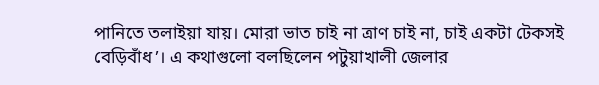পানিতে তলাইয়া যায়। মোরা ভাত চাই না ত্রাণ চাই না, চাই একটা টেকসই বেড়িবাঁধ’। এ কথাগুলো বলছিলেন পটুয়াখালী জেলার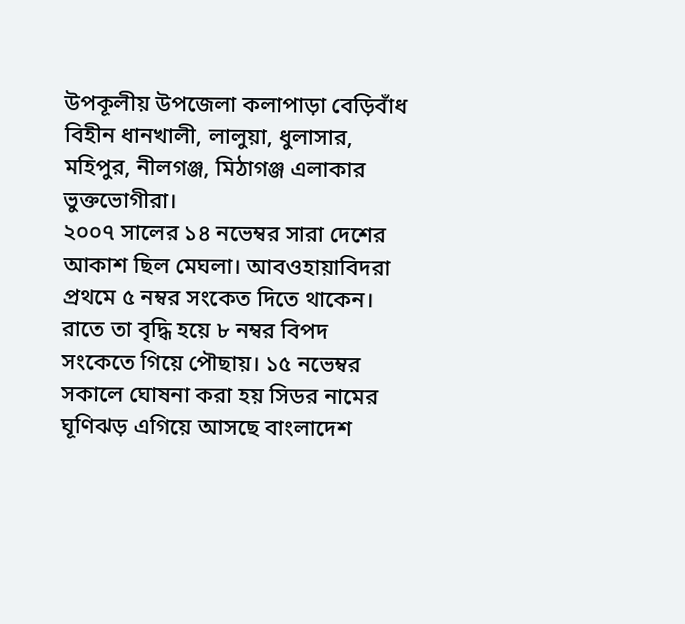উপকূলীয় উপজেলা কলাপাড়া বেড়িবাঁধ বিহীন ধানখালী, লালুয়া, ধুলাসার, মহিপুর, নীলগঞ্জ, মিঠাগঞ্জ এলাকার ভুক্তভোগীরা।
২০০৭ সালের ১৪ নভেম্বর সারা দেশের আকাশ ছিল মেঘলা। আবওহায়াবিদরা প্রথমে ৫ নম্বর সংকেত দিতে থাকেন। রাতে তা বৃদ্ধি হয়ে ৮ নম্বর বিপদ সংকেতে গিয়ে পৌছায়। ১৫ নভেম্বর সকালে ঘোষনা করা হয় সিডর নামের ঘূণিঝড় এগিয়ে আসছে বাংলাদেশ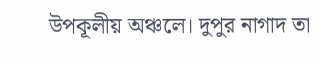উপকূলীয় অঞ্চলে। দুপুর নাগাদ তা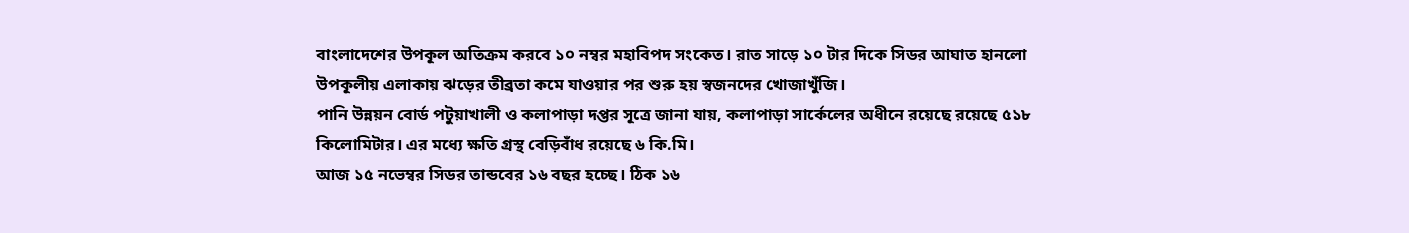বাংলাদেশের উপকূল অতিক্রম করবে ১০ নম্বর মহাবিপদ সংকেত। রাত সাড়ে ১০ টার দিকে সিডর আঘাত হানলো উপকূলীয় এলাকায় ঝড়ের তীব্রতা কমে যাওয়ার পর শুরু হয় স্বজনদের খোজাখুঁজি।
পানি উন্নয়ন বোর্ড পটুয়াখালী ও কলাপাড়া দপ্তর সূত্রে জানা যায়, কলাপাড়া সার্কেলের অধীনে রয়েছে রয়েছে ৫১৮ কিলোমিটার। এর মধ্যে ক্ষতি গ্রস্থ বেড়িবাঁধ রয়েছে ৬ কি.মি।
আজ ১৫ নভেম্বর সিডর তান্ডবের ১৬ বছর হচ্ছে। ঠিক ১৬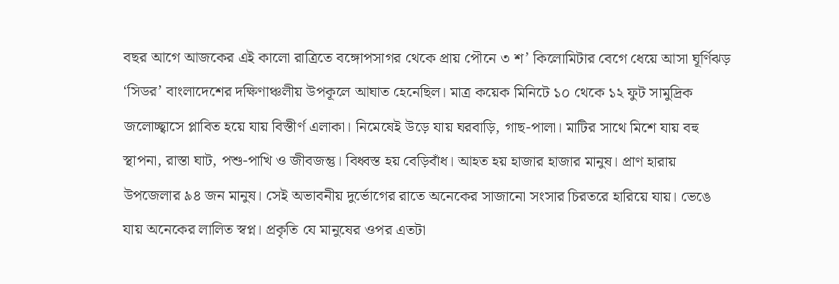বছর আগে আজকের এই কালো রাত্রিতে বঙ্গোপসাগর থেকে প্রায় পৌনে ৩ শ’ কিলোমিটার বেগে ধেয়ে আসা ঘূর্ণিঝড় ‘সিডর’ বাংলাদেশের দক্ষিণাঞ্চলীয় উপকূলে আঘাত হেনেছিল। মাত্র কয়েক মিনিটে ১০ থেকে ১২ ফুট সামুদ্রিক জলোচ্ছ্বাসে প্লাবিত হয়ে যায় বিস্তীর্ণ এলাকা। নিমেষেই উড়ে যায় ঘরবাড়ি, গাছ-পালা। মাটির সাথে মিশে যায় বহু স্থাপনা, রাস্তা ঘাট, পশু-পাখি ও জীবজন্তু। বিধ্বস্ত হয় বেড়িবাঁধ। আহত হয় হাজার হাজার মানুষ। প্রাণ হারায় উপজেলার ৯৪ জন মানুষ। সেই অভাবনীয় দুর্ভোগের রাতে অনেকের সাজানো সংসার চিরতরে হারিয়ে যায়। ভেঙে যায় অনেকের লালিত স্বপ্ন। প্রকৃতি যে মানুষের ওপর এতটা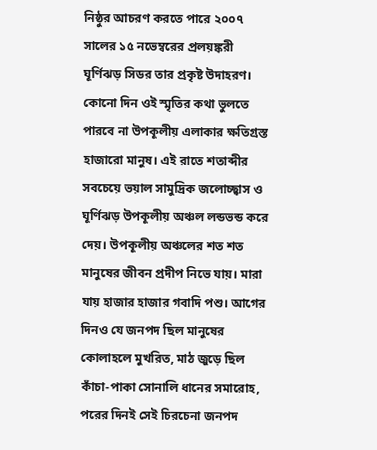নিষ্ঠুর আচরণ করতে পারে ২০০৭ সালের ১৫ নভেম্বরের প্রলয়ঙ্করী ঘূর্ণিঝড় সিডর তার প্রকৃষ্ট উদাহরণ। কোনো দিন ওই স্মৃতির কথা ভুলতে পারবে না উপকূলীয় এলাকার ক্ষতিগ্রস্ত হাজারো মানুষ। এই রাতে শতাব্দীর সবচেয়ে ভয়াল সামুদ্রিক জলোচ্ছ্বাস ও ঘূর্ণিঝড় উপকূলীয় অঞ্চল লন্ডভন্ড করে দেয়। উপকূলীয় অঞ্চলের শত শত মানুষের জীবন প্রদীপ নিভে যায়। মারা যায় হাজার হাজার গবাদি পশু। আগের দিনও যে জনপদ ছিল মানুষের কোলাহলে মুখরিত, মাঠ জুড়ে ছিল কাঁচা-পাকা সোনালি ধানের সমারোহ, পরের দিনই সেই চিরচেনা জনপদ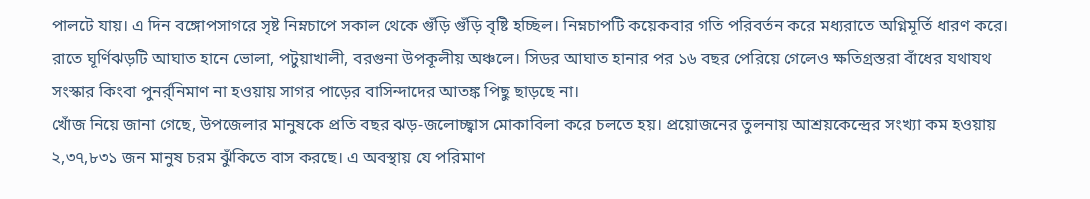পালটে যায়। এ দিন বঙ্গোপসাগরে সৃষ্ট নিম্নচাপে সকাল থেকে গুঁড়ি গুঁড়ি বৃষ্টি হচ্ছিল। নিম্নচাপটি কয়েকবার গতি পরিবর্তন করে মধ্যরাতে অগ্নিমূর্তি ধারণ করে। রাতে ঘূর্ণিঝড়টি আঘাত হানে ভোলা, পটুয়াখালী, বরগুনা উপকূলীয় অঞ্চলে। সিডর আঘাত হানার পর ১৬ বছর পেরিয়ে গেলেও ক্ষতিগ্রস্তরা বাঁধের যথাযথ সংস্কার কিংবা পুনর্র্নিমাণ না হওয়ায় সাগর পাড়ের বাসিন্দাদের আতঙ্ক পিছু ছাড়ছে না।
খোঁজ নিয়ে জানা গেছে, উপজেলার মানুষকে প্রতি বছর ঝড়-জলোচ্ছ্বাস মোকাবিলা করে চলতে হয়। প্রয়োজনের তুলনায় আশ্রয়কেন্দ্রের সংখ্যা কম হওয়ায় ২,৩৭,৮৩১ জন মানুষ চরম ঝুঁকিতে বাস করছে। এ অবস্থায় যে পরিমাণ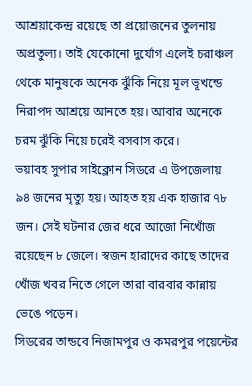আশ্রয়াকেন্দ্র রয়েছে তা প্রয়োজনের তুলনায় অপ্রতুল্য। তাই যেকোনো দুর্যোগ এলেই চরাঞ্চল থেকে মানুষকে অনেক ঝুঁকি নিয়ে মূল ভূখন্ডে নিরাপদ আশ্রয়ে আনতে হয়। আবার অনেকে চরম ঝুঁকি নিয়ে চরেই বসবাস করে।
ভয়াবহ সুপার সাইক্লোন সিডরে এ উপজেলায় ৯৪ জনের মৃত্যু হয়। আহত হয় এক হাজার ৭৮ জন। সেই ঘটনার জের ধরে আজো নিখোঁজ রয়েছেন ৮ জেলে। স্বজন হারাদের কাছে তাদের খোঁজ খবর নিতে গেলে তারা বারবার কান্নায় ভেঙে পড়েন।
সিডরের তান্ডবে নিজামপুর ও কমরপুর পয়েন্টের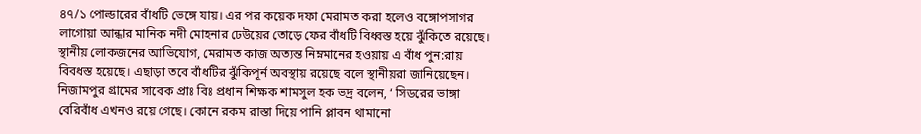৪৭/১ পোল্ডারের বাঁধটি ভেঙ্গে যায়। এর পর কয়েক দফা মেরামত করা হলেও বঙ্গোপসাগর লাগোয়া আন্ধার মানিক নদী মোহনার ঢেউয়ের তোড়ে ফের বাঁধটি বিধ্বস্ত হয়ে ঝুঁকিতে রয়েছে।
স্থানীয় লোকজনের আভিযোগ, মেরামত কাজ অত্যন্ত নিম্নমানের হওয়ায় এ বাঁধ পুন:রায় বিবধস্ত হয়েছে। এছাড়া তবে বাঁধটির ঝুঁকিপূর্ন অবস্থায় রয়েছে বলে স্থানীয়রা জানিয়েছেন।
নিজামপুর গ্রামের সাবেক প্রাঃ বিঃ প্রধান শিক্ষক শামসুল হক ভদ্র বলেন, ‘ সিডরের ভাঙ্গা বেরিবাঁধ এখনও রয়ে গেছে। কোনে রকম রাস্তা দিয়ে পানি প্লাবন থামানো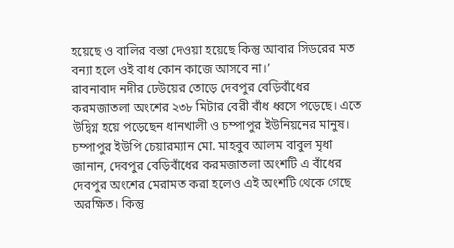হয়েছে ও বালির বস্তা দেওয়া হয়েছে কিন্তু আবার সিডরের মত বন্যা হলে ওই বাধ কোন কাজে আসবে না।’
রাবনাবাদ নদীর ঢেউয়ের তোড়ে দেবপুর বেড়িবাঁধের করমজাতলা অংশের ২৩৮ মিটার বেরী বাঁধ ধ্বসে পড়েছে। এতে উদ্বিগ্ন হয়ে পড়েছেন ধানখালী ও চম্পাপুর ইউনিয়নের মানুষ।
চম্পাপুর ইউপি চেয়ারম্যান মো. মাহবুব আলম বাবুল মৃধা জানান, দেবপুর বেড়িবাঁধের করমজাতলা অংশটি এ বাঁধের দেবপুর অংশের মেরামত করা হলেও এই অংশটি থেকে গেছে অরক্ষিত। কিন্তু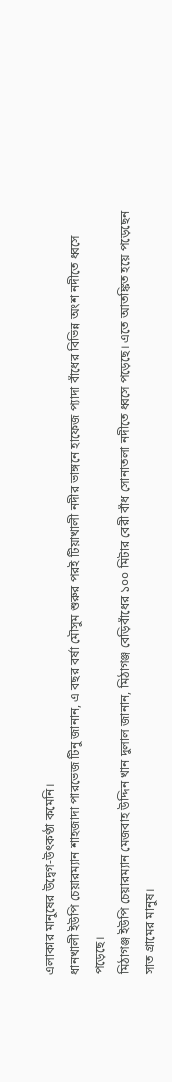এলাকার মানুষের উদ্বেগ-উৎকণ্ঠা কমেনি।
ধানখালী ইউপি চেয়ারম্যান শাহজাদা পারভেজ টিনু জানান, এ বছর বর্ষা মৌসুম শুরুর পরই টিয়াখালী নদীর ভাঙ্গনে হাফেজ প্যাদা বাঁধের বিভিন্ন অংশ নদীতে ধ্বসে পড়েছে।
মিঠাগঞ্জ ইউপি চেয়ারম্যান মেজবাহ উদ্দিন খান দুলাল জানান, মিঠাগঞ্জ বেড়িবাঁধের ১০০ মিটার বেরী বাঁধ সোনাতলা নদীতে ধ্বসে পড়েছে। এতে আতঙ্কিত হয়ে পড়েছেন সাত গ্রামের মানুষ।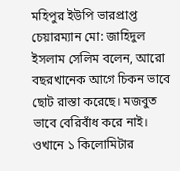মহিপুর ইউপি ভারপ্রাপ্ত চেয়ারম্যান মো: জাহিদুল ইসলাম সেলিম বলেন, আরো বছরখানেক আগে চিকন ভাবে ছোট রাস্তা করেছে। মজবুত ভাবে বেরিবাঁধ করে নাই। ওখানে ১ কিলোমিটার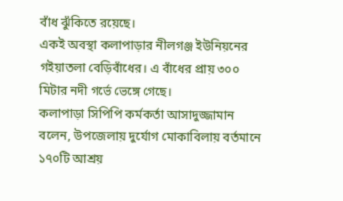বাঁধ ঝুঁকিতে রয়েছে।
একই অবস্থা কলাপাড়ার নীলগঞ্জ ইউনিয়নের গইয়াতলা বেড়িবাঁধের। এ বাঁধের প্রায় ৩০০ মিটার নদী গর্ভে ভেঙ্গে গেছে।
কলাপাড়া সিপিপি কর্মকর্তা আসাদুজ্জামান বলেন, উপজেলায় দুর্যোগ মোকাবিলায় বর্তমানে ১৭০টি আশ্রয়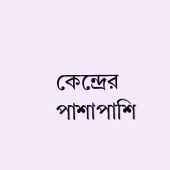কেন্দ্রের পাশাপাশি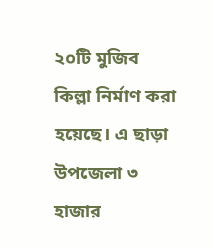২০টি মুজিব কিল্লা নির্মাণ করা হয়েছে। এ ছাড়া উপজেলা ৩ হাজার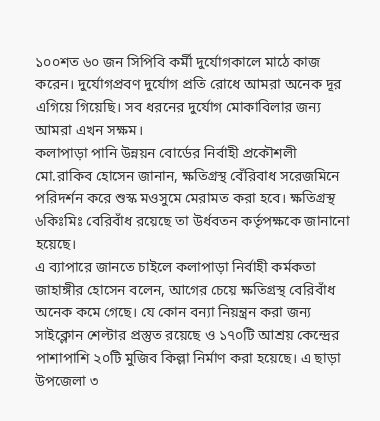১০০শত ৬০ জন সিপিবি কর্মী দুর্যোগকালে মাঠে কাজ করেন। দুর্যোগপ্রবণ দুর্যোগ প্রতি রোধে আমরা অনেক দূর এগিয়ে গিয়েছি। সব ধরনের দুর্যোগ মোকাবিলার জন্য আমরা এখন সক্ষম।
কলাপাড়া পানি উন্নয়ন বোর্ডের নির্বাহী প্রকৌশলী মো.রাকিব হোসেন জানান, ক্ষতিগ্রস্থ বেঁরিবাধ সরেজমিনে পরিদর্শন করে শুস্ক মওসুমে মেরামত করা হবে। ক্ষতিগ্রস্থ ৬কিঃমিঃ বেরিবাঁধ রয়েছে তা উর্ধবতন কর্তৃপক্ষকে জানানো হয়েছে।
এ ব্যাপারে জানতে চাইলে কলাপাড়া নির্বাহী কর্মকতা জাহাঙ্গীর হোসেন বলেন, আগের চেয়ে ক্ষতিগ্রস্থ বেরিবাঁধ অনেক কমে গেছে। যে কোন বন্যা নিয়ন্ত্রন করা জন্য সাইক্লোন শেল্টার প্রস্তুত রয়েছে ও ১৭০টি আশ্রয় কেন্দ্রের পাশাপাশি ২০টি মুজিব কিল্লা নির্মাণ করা হয়েছে। এ ছাড়া উপজেলা ৩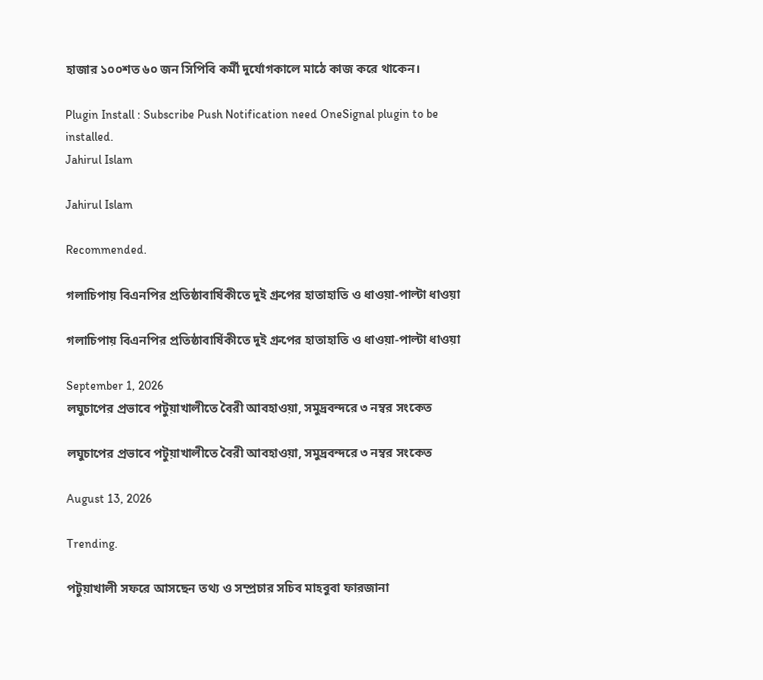হাজার ১০০শত ৬০ জন সিপিবি কর্মী দুর্যোগকালে মাঠে কাজ করে থাকেন।

Plugin Install : Subscribe Push Notification need OneSignal plugin to be installed.
Jahirul Islam

Jahirul Islam

Recommended.

গলাচিপায় বিএনপির প্রতিষ্ঠাবার্ষিকীতে দুই গ্রুপের হাতাহাতি ও ধাওয়া-পাল্টা ধাওয়া

গলাচিপায় বিএনপির প্রতিষ্ঠাবার্ষিকীতে দুই গ্রুপের হাতাহাতি ও ধাওয়া-পাল্টা ধাওয়া

September 1, 2026
লঘুচাপের প্রভাবে পটুয়াখালীতে বৈরী আবহাওয়া, সমুদ্রবন্দরে ৩ নম্বর সংকেত

লঘুচাপের প্রভাবে পটুয়াখালীতে বৈরী আবহাওয়া, সমুদ্রবন্দরে ৩ নম্বর সংকেত

August 13, 2026

Trending.

পটুয়াখালী সফরে আসছেন তথ্য ও সম্প্রচার সচিব মাহবুবা ফারজানা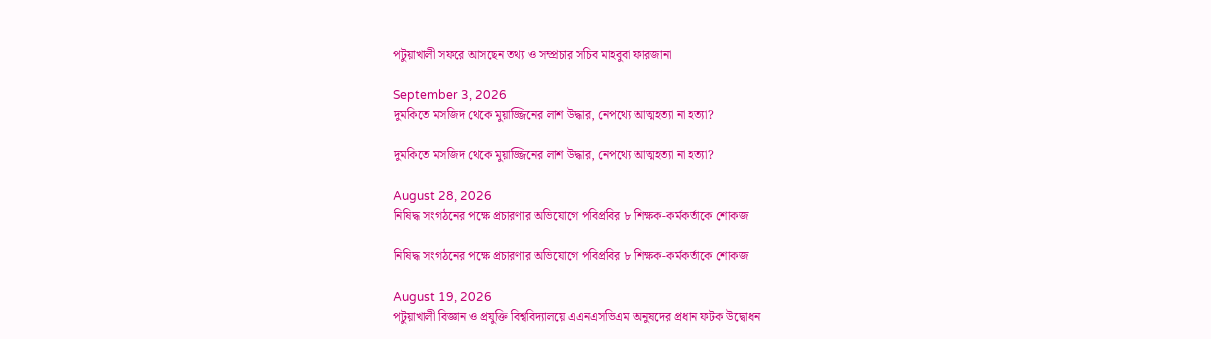পটুয়াখালী সফরে আসছেন তথ্য ও সম্প্রচার সচিব মাহবুবা ফারজানা

September 3, 2026
দুমকিতে মসজিদ থেকে মুয়াজ্জিনের লাশ উদ্ধার, নেপথ্যে আত্মহত্যা না হত্যা?

দুমকিতে মসজিদ থেকে মুয়াজ্জিনের লাশ উদ্ধার, নেপথ্যে আত্মহত্যা না হত্যা?

August 28, 2026
নিষিদ্ধ সংগঠনের পক্ষে প্রচারণার অভিযোগে পবিপ্রবির ৮ শিক্ষক-কর্মকর্তাকে শোকজ

নিষিদ্ধ সংগঠনের পক্ষে প্রচারণার অভিযোগে পবিপ্রবির ৮ শিক্ষক-কর্মকর্তাকে শোকজ

August 19, 2026
পটুয়াখালী বিজ্ঞান ও প্রযুক্তি বিশ্ববিদ্যালয়ে এএনএসভিএম অনুষদের প্রধান ফটক উদ্বোধন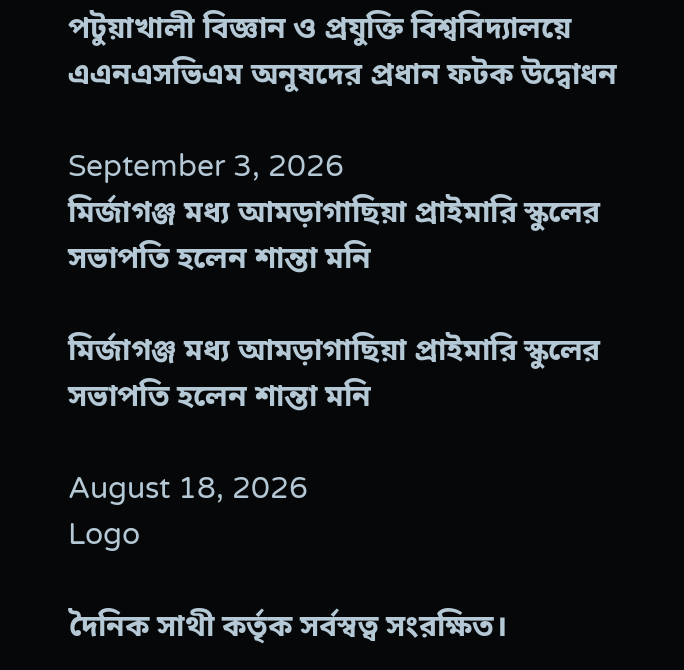পটুয়াখালী বিজ্ঞান ও প্রযুক্তি বিশ্ববিদ্যালয়ে এএনএসভিএম অনুষদের প্রধান ফটক উদ্বোধন

September 3, 2026
মির্জাগঞ্জ মধ্য আমড়াগাছিয়া প্রাইমারি স্কুলের সভাপতি হলেন শান্তা মনি

মির্জাগঞ্জ মধ্য আমড়াগাছিয়া প্রাইমারি স্কুলের সভাপতি হলেন শান্তা মনি

August 18, 2026
Logo

দৈনিক সাথী কর্তৃক সর্বস্বত্ব সংরক্ষিত।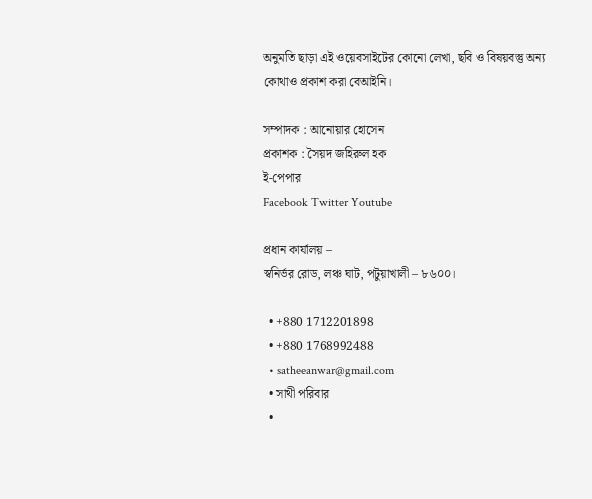অনুমতি ছাড়া এই ওয়েবসাইটের কোনো লেখা, ছবি ও বিষয়বস্তু অন্য কোথাও প্রকাশ করা বেআইনি।

সম্পাদক : আনোয়ার হোসেন
প্রকাশক : সৈয়দ জহিরুল হক
ই-পেপার
Facebook Twitter Youtube

প্রধান কার্যালয় –
স্বনির্ভর রোড, লঞ্চ ঘাট, পটুয়াখালী – ৮৬০০।

  • +880 1712201898
  • +880 1768992488
  • satheeanwar@gmail.com
  • সাথী পরিবার
  •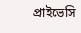প্রাইভেসি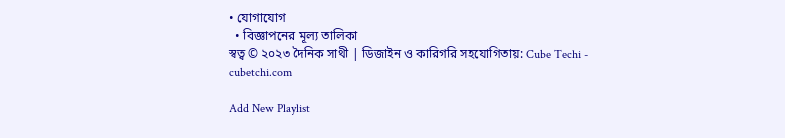• যোগাযোগ
  • বিজ্ঞাপনের মূল্য তালিকা
স্বত্ব © ২০২৩ দৈনিক সাথী | ডিজাইন ও কারিগরি সহযোগিতায়: Cube Techi - cubetchi.com

Add New Playlist